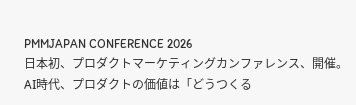PMMJAPAN CONFERENCE 2026
日本初、プロダクトマーケティングカンファレンス、開催。
AI時代、プロダクトの価値は「どうつくる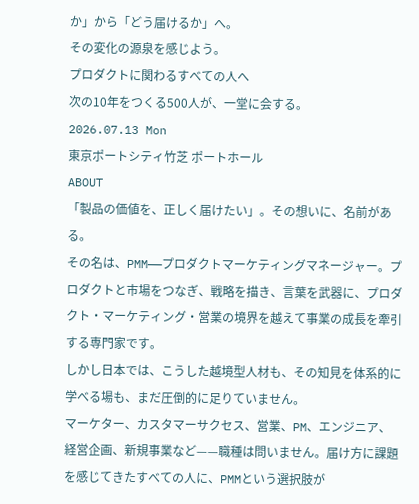か」から「どう届けるか」へ。
その変化の源泉を感じよう。
プロダクトに関わるすべての人へ
次の10年をつくる500人が、一堂に会する。
2026.07.13 Mon
東京ポートシティ竹芝 ポートホール
ABOUT
「製品の価値を、正しく届けたい」。その想いに、名前がある。
その名は、PMM——プロダクトマーケティングマネージャー。プロダクトと市場をつなぎ、戦略を描き、言葉を武器に、プロダクト・マーケティング・営業の境界を越えて事業の成長を牽引する専門家です。
しかし日本では、こうした越境型人材も、その知見を体系的に学べる場も、まだ圧倒的に足りていません。
マーケター、カスタマーサクセス、営業、PM、エンジニア、経営企画、新規事業など——職種は問いません。届け方に課題を感じてきたすべての人に、PMMという選択肢が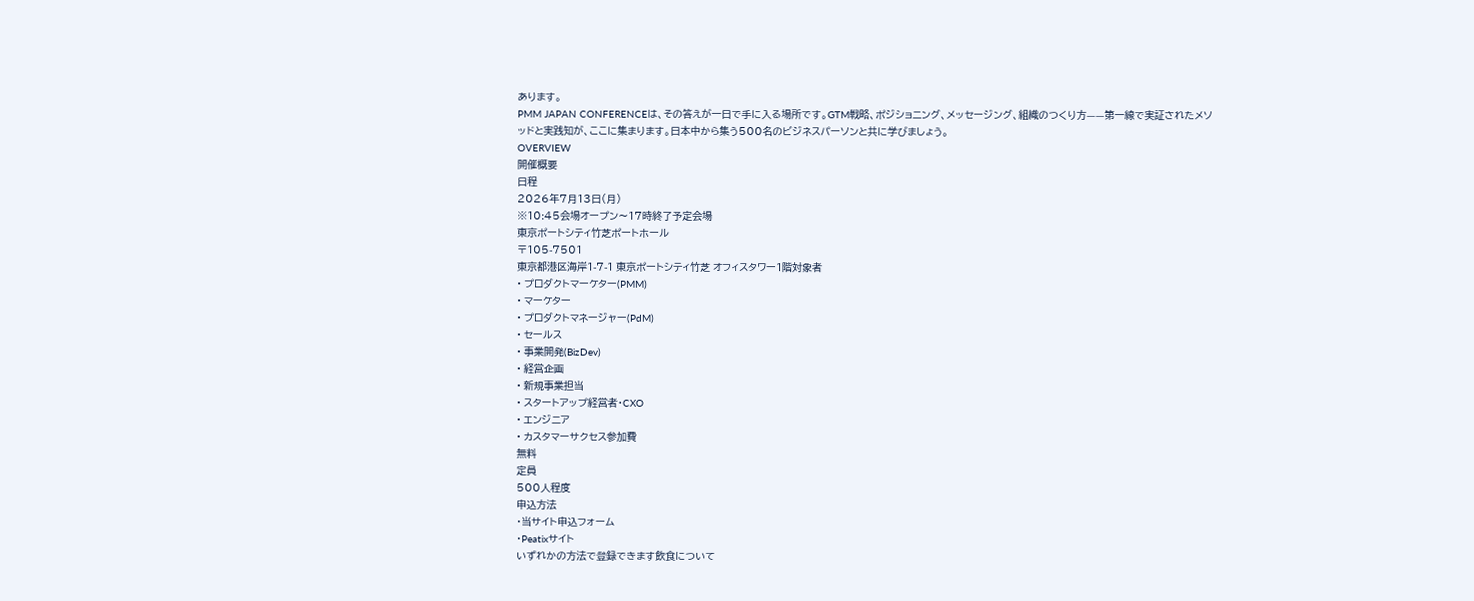あります。
PMM JAPAN CONFERENCEは、その答えが一日で手に入る場所です。GTM戦略、ポジショニング、メッセージング、組織のつくり方——第一線で実証されたメソッドと実践知が、ここに集まります。日本中から集う500名のビジネスパーソンと共に学びましょう。
OVERVIEW
開催概要
日程
2026年7月13日(月)
※10:45会場オープン〜17時終了予定会場
東京ポートシティ竹芝ポートホール
〒105-7501
東京都港区海岸1-7-1 東京ポートシティ竹芝 オフィスタワー1階対象者
• プロダクトマーケター(PMM)
• マーケター
• プロダクトマネージャー(PdM)
• セールス
• 事業開発(BizDev)
• 経営企画
• 新規事業担当
• スタートアップ経営者・CXO
• エンジニア
• カスタマーサクセス参加費
無料
定員
500人程度
申込方法
・当サイト申込フォーム
・Peatixサイト
いずれかの方法で登録できます飲食について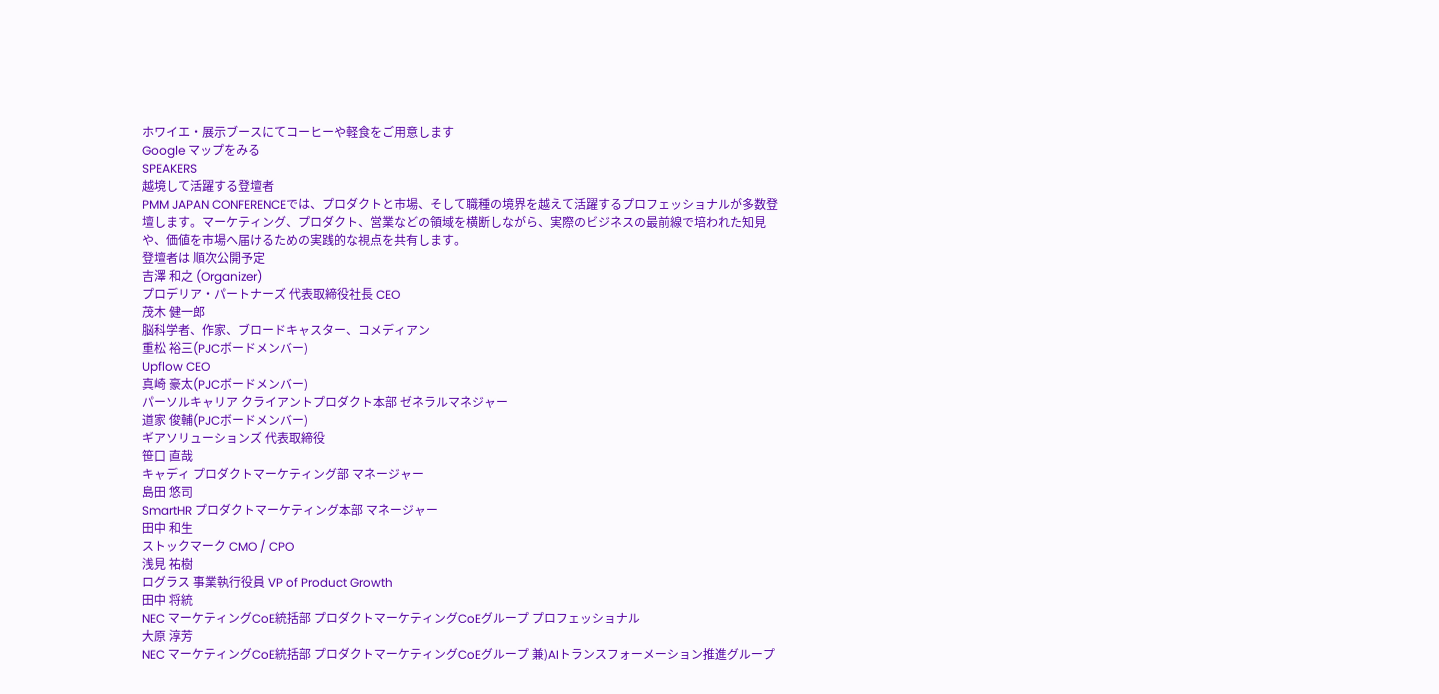ホワイエ・展示ブースにてコーヒーや軽食をご用意します
Google マップをみる
SPEAKERS
越境して活躍する登壇者
PMM JAPAN CONFERENCEでは、プロダクトと市場、そして職種の境界を越えて活躍するプロフェッショナルが多数登壇します。マーケティング、プロダクト、営業などの領域を横断しながら、実際のビジネスの最前線で培われた知見や、価値を市場へ届けるための実践的な視点を共有します。
登壇者は 順次公開予定
吉澤 和之 (Organizer)
プロデリア・パートナーズ 代表取締役社長 CEO
茂木 健一郎
脳科学者、作家、ブロードキャスター、コメディアン
重松 裕三(PJCボードメンバー)
Upflow CEO
真崎 豪太(PJCボードメンバー)
パーソルキャリア クライアントプロダクト本部 ゼネラルマネジャー
道家 俊輔(PJCボードメンバー)
ギアソリューションズ 代表取締役
笹口 直哉
キャディ プロダクトマーケティング部 マネージャー
島田 悠司
SmartHR プロダクトマーケティング本部 マネージャー
田中 和生
ストックマーク CMO / CPO
浅見 祐樹
ログラス 事業執行役員 VP of Product Growth
田中 将統
NEC マーケティングCoE統括部 プロダクトマーケティングCoEグループ プロフェッショナル
大原 淳芳
NEC マーケティングCoE統括部 プロダクトマーケティングCoEグループ 兼)AIトランスフォーメーション推進グループ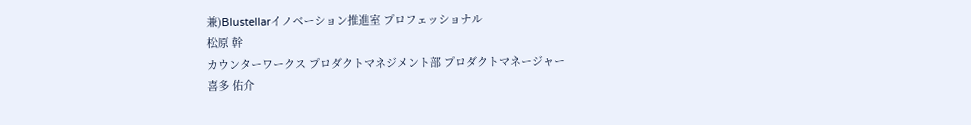兼)Blustellarイノベーション推進室 プロフェッショナル
松原 幹
カウンターワークス プロダクトマネジメント部 プロダクトマネージャー
喜多 佑介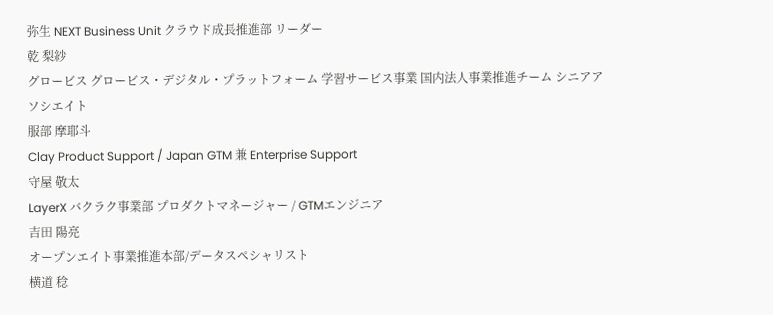弥生 NEXT Business Unit クラウド成長推進部 リーダー
乾 梨紗
グロービス グロービス・デジタル・プラットフォーム 学習サービス事業 国内法人事業推進チーム シニアアソシエイト
服部 摩耶斗
Clay Product Support / Japan GTM 兼 Enterprise Support
守屋 敬太
LayerX バクラク事業部 プロダクトマネージャー / GTMエンジニア
吉田 陽亮
オープンエイト事業推進本部/データスペシャリスト
横道 稔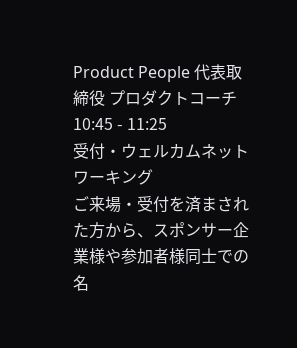Product People 代表取締役 プロダクトコーチ
10:45 - 11:25
受付・ウェルカムネットワーキング
ご来場・受付を済まされた方から、スポンサー企業様や参加者様同士での名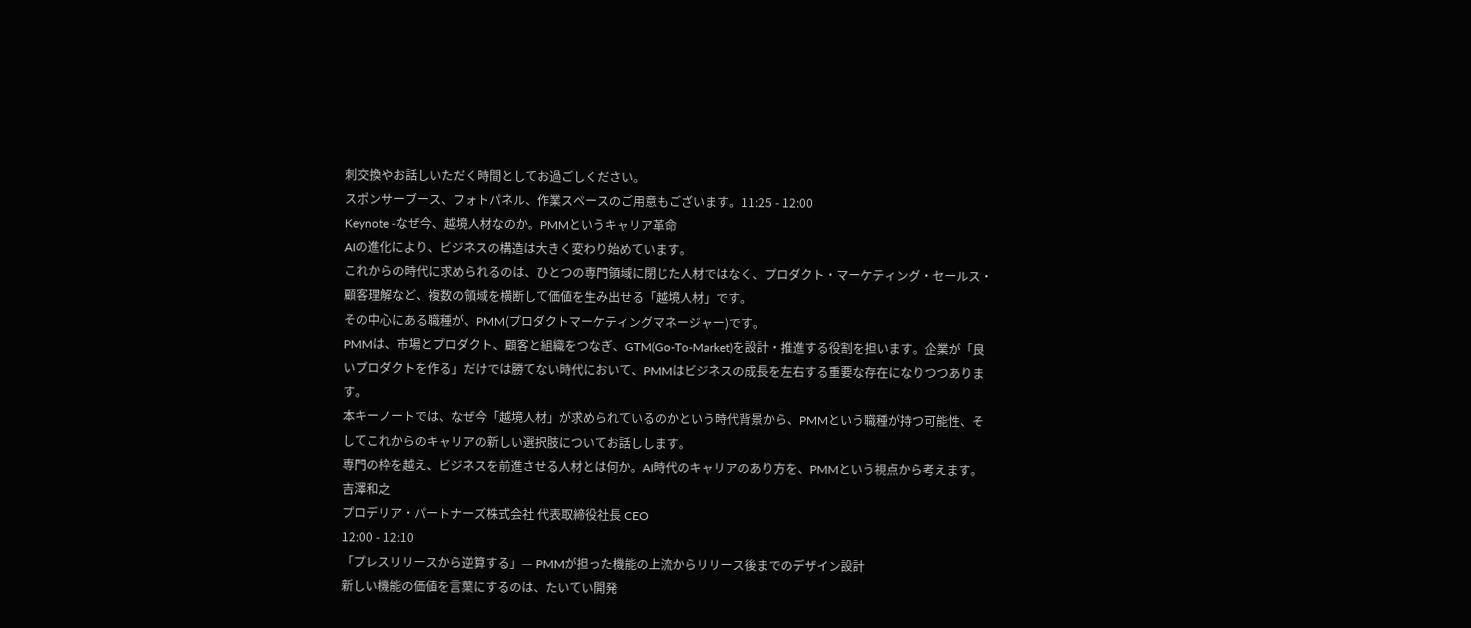刺交換やお話しいただく時間としてお過ごしください。
スポンサーブース、フォトパネル、作業スペースのご用意もございます。11:25 - 12:00
Keynote -なぜ今、越境人材なのか。PMMというキャリア革命
AIの進化により、ビジネスの構造は大きく変わり始めています。
これからの時代に求められるのは、ひとつの専門領域に閉じた人材ではなく、プロダクト・マーケティング・セールス・顧客理解など、複数の領域を横断して価値を生み出せる「越境人材」です。
その中心にある職種が、PMM(プロダクトマーケティングマネージャー)です。
PMMは、市場とプロダクト、顧客と組織をつなぎ、GTM(Go-To-Market)を設計・推進する役割を担います。企業が「良いプロダクトを作る」だけでは勝てない時代において、PMMはビジネスの成長を左右する重要な存在になりつつあります。
本キーノートでは、なぜ今「越境人材」が求められているのかという時代背景から、PMMという職種が持つ可能性、そしてこれからのキャリアの新しい選択肢についてお話しします。
専門の枠を越え、ビジネスを前進させる人材とは何か。AI時代のキャリアのあり方を、PMMという視点から考えます。吉澤和之
プロデリア・パートナーズ株式会社 代表取締役社長 CEO
12:00 - 12:10
「プレスリリースから逆算する」— PMMが担った機能の上流からリリース後までのデザイン設計
新しい機能の価値を言葉にするのは、たいてい開発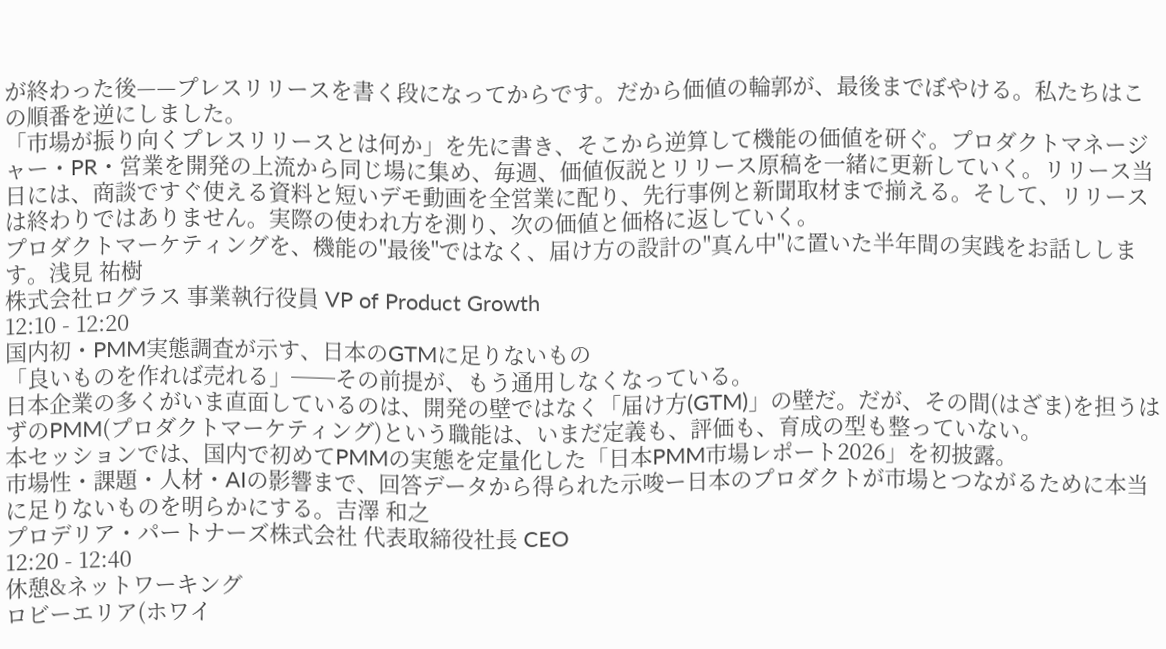が終わった後——プレスリリースを書く段になってからです。だから価値の輪郭が、最後までぼやける。私たちはこの順番を逆にしました。
「市場が振り向くプレスリリースとは何か」を先に書き、そこから逆算して機能の価値を研ぐ。プロダクトマネージャー・PR・営業を開発の上流から同じ場に集め、毎週、価値仮説とリリース原稿を一緒に更新していく。リリース当日には、商談ですぐ使える資料と短いデモ動画を全営業に配り、先行事例と新聞取材まで揃える。そして、リリースは終わりではありません。実際の使われ方を測り、次の価値と価格に返していく。
プロダクトマーケティングを、機能の"最後"ではなく、届け方の設計の"真ん中"に置いた半年間の実践をお話しします。浅見 祐樹
株式会社ログラス 事業執行役員 VP of Product Growth
12:10 - 12:20
国内初・PMM実態調査が示す、日本のGTMに足りないもの
「良いものを作れば売れる」──その前提が、もう通用しなくなっている。
日本企業の多くがいま直面しているのは、開発の壁ではなく「届け方(GTM)」の壁だ。だが、その間(はざま)を担うはずのPMM(プロダクトマーケティング)という職能は、いまだ定義も、評価も、育成の型も整っていない。
本セッションでは、国内で初めてPMMの実態を定量化した「日本PMM市場レポート2026」を初披露。
市場性・課題・人材・AIの影響まで、回答データから得られた示唆ー日本のプロダクトが市場とつながるために本当に足りないものを明らかにする。吉澤 和之
プロデリア・パートナーズ株式会社 代表取締役社長 CEO
12:20 - 12:40
休憩&ネットワーキング
ロビーエリア(ホワイ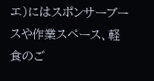エ)にはスポンサーブースや作業スペース、軽食のご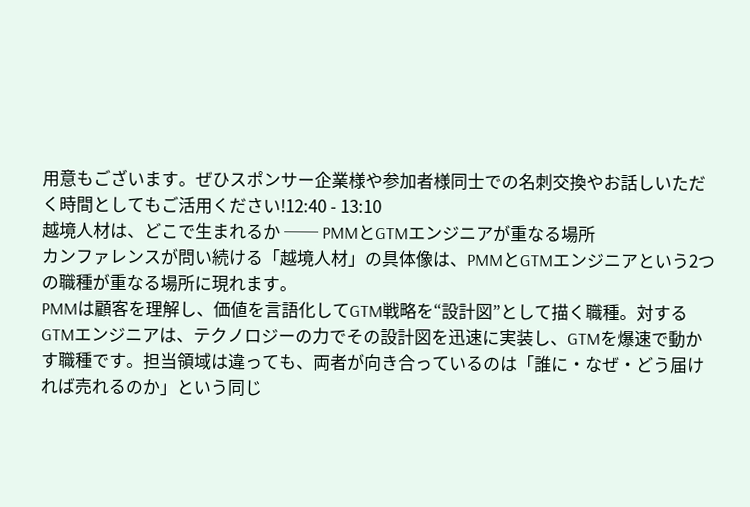用意もございます。ぜひスポンサー企業様や参加者様同士での名刺交換やお話しいただく時間としてもご活用ください!12:40 - 13:10
越境人材は、どこで生まれるか ── PMMとGTMエンジニアが重なる場所
カンファレンスが問い続ける「越境人材」の具体像は、PMMとGTMエンジニアという2つの職種が重なる場所に現れます。
PMMは顧客を理解し、価値を言語化してGTM戦略を“設計図”として描く職種。対するGTMエンジニアは、テクノロジーの力でその設計図を迅速に実装し、GTMを爆速で動かす職種です。担当領域は違っても、両者が向き合っているのは「誰に・なぜ・どう届ければ売れるのか」という同じ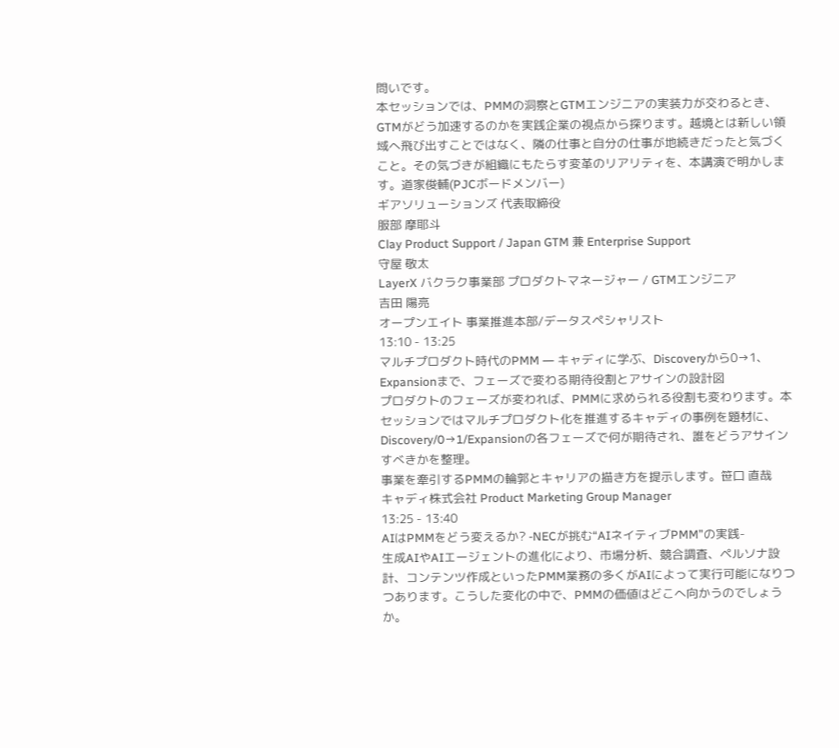問いです。
本セッションでは、PMMの洞察とGTMエンジニアの実装力が交わるとき、GTMがどう加速するのかを実践企業の視点から探ります。越境とは新しい領域へ飛び出すことではなく、隣の仕事と自分の仕事が地続きだったと気づくこと。その気づきが組織にもたらす変革のリアリティを、本講演で明かします。道家俊輔(PJCボードメンバー)
ギアソリューションズ 代表取締役
服部 摩耶斗
Clay Product Support / Japan GTM 兼 Enterprise Support
守屋 敬太
LayerX バクラク事業部 プロダクトマネージャー / GTMエンジニア
吉田 陽亮
オープンエイト 事業推進本部/データスペシャリスト
13:10 - 13:25
マルチプロダクト時代のPMM ― キャディに学ぶ、Discoveryから0→1、Expansionまで、フェーズで変わる期待役割とアサインの設計図
プロダクトのフェーズが変われば、PMMに求められる役割も変わります。本セッションではマルチプロダクト化を推進するキャディの事例を題材に、Discovery/0→1/Expansionの各フェーズで何が期待され、誰をどうアサインすべきかを整理。
事業を牽引するPMMの輪郭とキャリアの描き方を提示します。笹口 直哉
キャディ株式会社 Product Marketing Group Manager
13:25 - 13:40
AIはPMMをどう変えるか? -NECが挑む“AIネイティブPMM”の実践-
生成AIやAIエージェントの進化により、市場分析、競合調査、ペルソナ設計、コンテンツ作成といったPMM業務の多くがAIによって実行可能になりつつあります。こうした変化の中で、PMMの価値はどこへ向かうのでしょうか。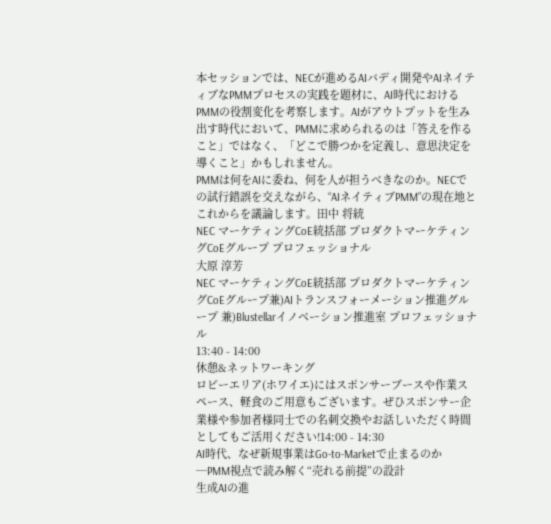本セッションでは、NECが進めるAIバディ開発やAIネイティブなPMMプロセスの実践を題材に、AI時代におけるPMMの役割変化を考察します。AIがアウトプットを生み出す時代において、PMMに求められるのは「答えを作ること」ではなく、「どこで勝つかを定義し、意思決定を導くこと」かもしれません。
PMMは何をAIに委ね、何を人が担うべきなのか。NECでの試行錯誤を交えながら、“AIネイティブPMM”の現在地とこれからを議論します。田中 将統
NEC マーケティングCoE統括部 プロダクトマーケティングCoEグループ プロフェッショナル
大原 淳芳
NEC マーケティングCoE統括部 プロダクトマーケティングCoEグループ兼)AIトランスフォーメーション推進グループ 兼)Blustellarイノベーション推進室 プロフェッショナル
13:40 - 14:00
休憩&ネットワーキング
ロビーエリア(ホワイエ)にはスポンサーブースや作業スペース、軽食のご用意もございます。ぜひスポンサー企業様や参加者様同士での名刺交換やお話しいただく時間としてもご活用ください!14:00 - 14:30
AI時代、なぜ新規事業はGo-to-Marketで止まるのか ─PMM視点で読み解く“売れる前提”の設計
生成AIの進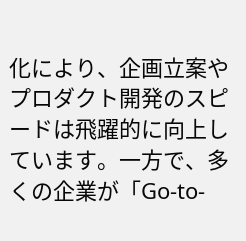化により、企画立案やプロダクト開発のスピードは飛躍的に向上しています。一方で、多くの企業が「Go-to-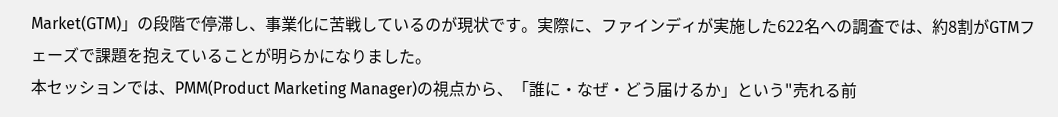Market(GTM)」の段階で停滞し、事業化に苦戦しているのが現状です。実際に、ファインディが実施した622名への調査では、約8割がGTMフェーズで課題を抱えていることが明らかになりました。
本セッションでは、PMM(Product Marketing Manager)の視点から、「誰に・なぜ・どう届けるか」という"売れる前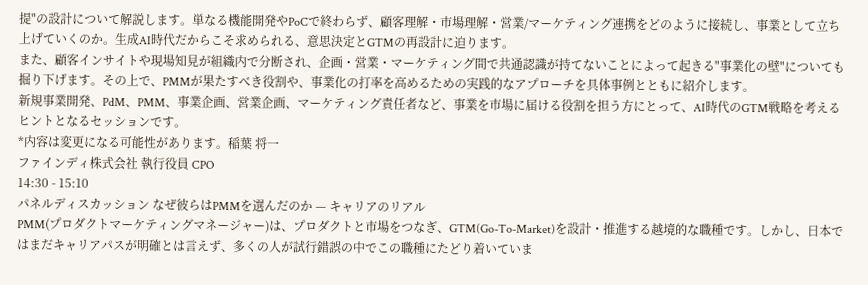提"の設計について解説します。単なる機能開発やPoCで終わらず、顧客理解・市場理解・営業/マーケティング連携をどのように接続し、事業として立ち上げていくのか。生成AI時代だからこそ求められる、意思決定とGTMの再設計に迫ります。
また、顧客インサイトや現場知見が組織内で分断され、企画・営業・マーケティング間で共通認識が持てないことによって起きる"事業化の壁"についても掘り下げます。その上で、PMMが果たすべき役割や、事業化の打率を高めるための実践的なアプローチを具体事例とともに紹介します。
新規事業開発、PdM、PMM、事業企画、営業企画、マーケティング責任者など、事業を市場に届ける役割を担う方にとって、AI時代のGTM戦略を考えるヒントとなるセッションです。
*内容は変更になる可能性があります。稲葉 将一
ファインディ株式会社 執行役員 CPO
14:30 - 15:10
パネルディスカッション なぜ彼らはPMMを選んだのか — キャリアのリアル
PMM(プロダクトマーケティングマネージャー)は、プロダクトと市場をつなぎ、GTM(Go-To-Market)を設計・推進する越境的な職種です。しかし、日本ではまだキャリアパスが明確とは言えず、多くの人が試行錯誤の中でこの職種にたどり着いていま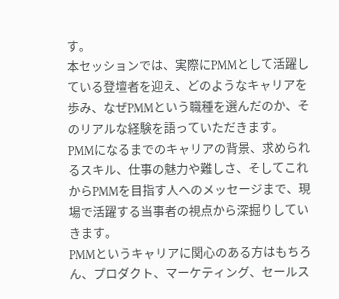す。
本セッションでは、実際にPMMとして活躍している登壇者を迎え、どのようなキャリアを歩み、なぜPMMという職種を選んだのか、そのリアルな経験を語っていただきます。
PMMになるまでのキャリアの背景、求められるスキル、仕事の魅力や難しさ、そしてこれからPMMを目指す人へのメッセージまで、現場で活躍する当事者の視点から深掘りしていきます。
PMMというキャリアに関心のある方はもちろん、プロダクト、マーケティング、セールス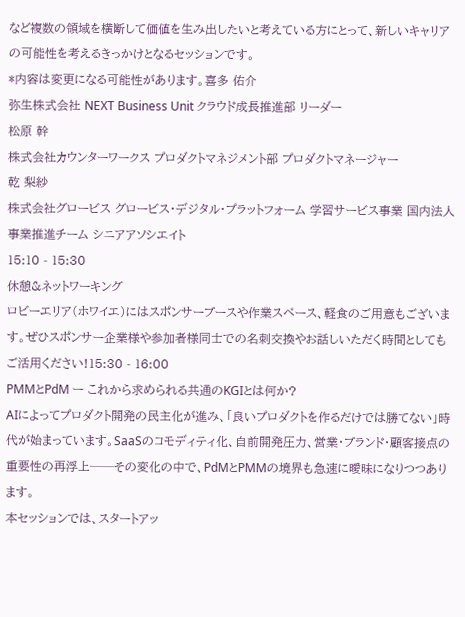など複数の領域を横断して価値を生み出したいと考えている方にとって、新しいキャリアの可能性を考えるきっかけとなるセッションです。
*内容は変更になる可能性があります。喜多 佑介
弥生株式会社 NEXT Business Unit クラウド成長推進部 リーダー
松原 幹
株式会社カウンターワークス プロダクトマネジメント部 プロダクトマネージャー
乾 梨紗
株式会社グロービス グロービス・デジタル・プラットフォーム 学習サービス事業 国内法人事業推進チーム シニアアソシエイト
15:10 - 15:30
休憩&ネットワーキング
ロビーエリア(ホワイエ)にはスポンサーブースや作業スペース、軽食のご用意もございます。ぜひスポンサー企業様や参加者様同士での名刺交換やお話しいただく時間としてもご活用ください!15:30 - 16:00
PMMとPdM ー これから求められる共通のKGIとは何か?
AIによってプロダクト開発の民主化が進み、「良いプロダクトを作るだけでは勝てない」時代が始まっています。SaaSのコモディティ化、自前開発圧力、営業・ブランド・顧客接点の重要性の再浮上──その変化の中で、PdMとPMMの境界も急速に曖昧になりつつあります。
本セッションでは、スタートアッ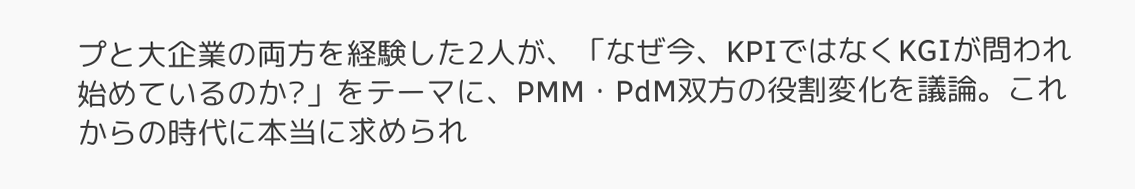プと大企業の両方を経験した2人が、「なぜ今、KPIではなくKGIが問われ始めているのか?」をテーマに、PMM・PdM双方の役割変化を議論。これからの時代に本当に求められ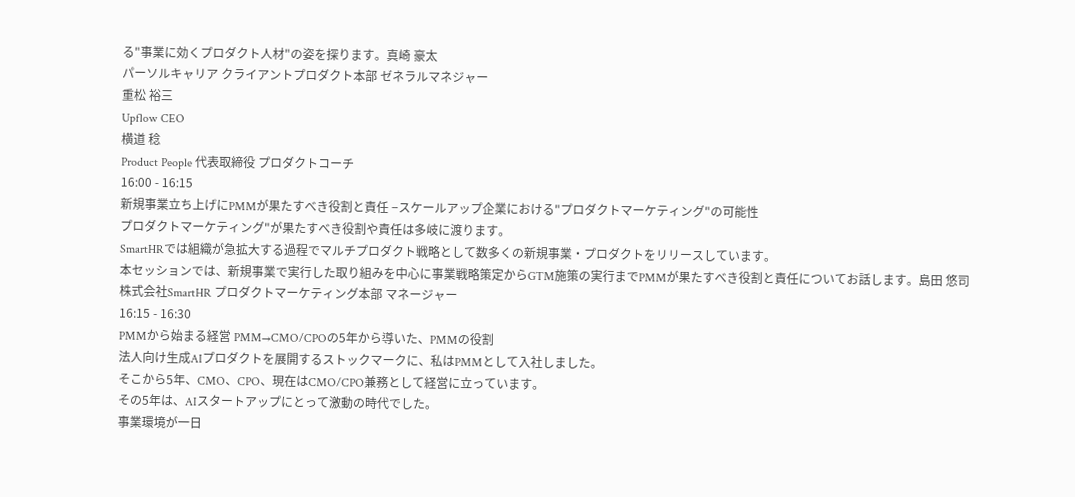る"事業に効くプロダクト人材"の姿を探ります。真崎 豪太
パーソルキャリア クライアントプロダクト本部 ゼネラルマネジャー
重松 裕三
Upflow CEO
横道 稔
Product People 代表取締役 プロダクトコーチ
16:00 - 16:15
新規事業立ち上げにPMMが果たすべき役割と責任 −スケールアップ企業における"プロダクトマーケティング"の可能性
プロダクトマーケティング"が果たすべき役割や責任は多岐に渡ります。
SmartHRでは組織が急拡大する過程でマルチプロダクト戦略として数多くの新規事業・プロダクトをリリースしています。
本セッションでは、新規事業で実行した取り組みを中心に事業戦略策定からGTM施策の実行までPMMが果たすべき役割と責任についてお話します。島田 悠司
株式会社SmartHR プロダクトマーケティング本部 マネージャー
16:15 - 16:30
PMMから始まる経営 PMM→CMO/CPOの5年から導いた、PMMの役割
法人向け生成AIプロダクトを展開するストックマークに、私はPMMとして入社しました。
そこから5年、CMO、CPO、現在はCMO/CPO兼務として経営に立っています。
その5年は、AIスタートアップにとって激動の時代でした。
事業環境が一日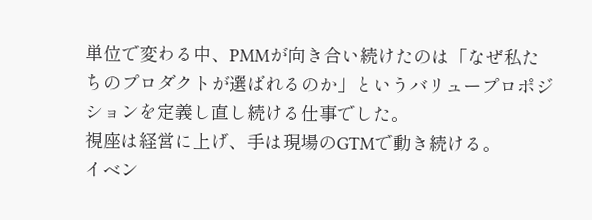単位で変わる中、PMMが向き合い続けたのは「なぜ私たちのプロダクトが選ばれるのか」というバリュープロポジションを定義し直し続ける仕事でした。
視座は経営に上げ、手は現場のGTMで動き続ける。
イベン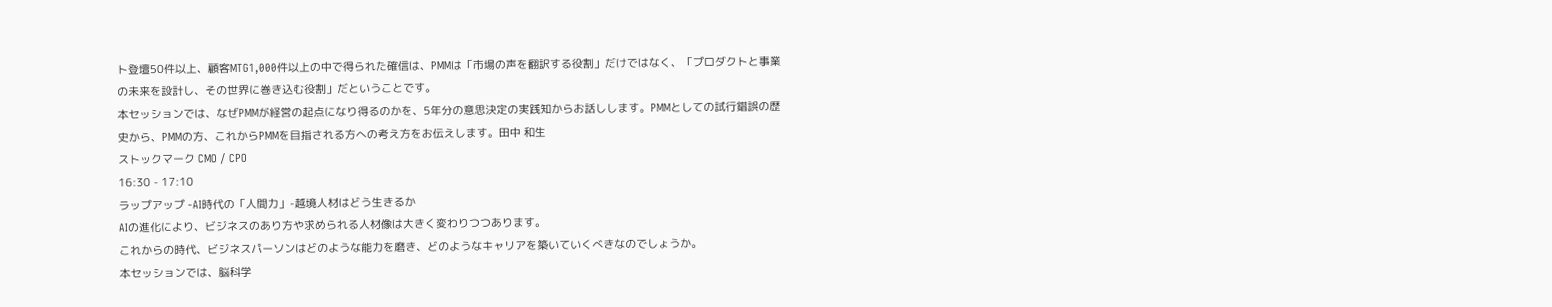ト登壇50件以上、顧客MTG1,000件以上の中で得られた確信は、PMMは「市場の声を翻訳する役割」だけではなく、「プロダクトと事業の未来を設計し、その世界に巻き込む役割」だということです。
本セッションでは、なぜPMMが経営の起点になり得るのかを、5年分の意思決定の実践知からお話しします。PMMとしての試行錯誤の歴史から、PMMの方、これからPMMを目指される方への考え方をお伝えします。田中 和生
ストックマーク CMO / CPO
16:30 - 17:10
ラップアップ -AI時代の「人間力」-越境人材はどう生きるか
AIの進化により、ビジネスのあり方や求められる人材像は大きく変わりつつあります。
これからの時代、ビジネスパーソンはどのような能力を磨き、どのようなキャリアを築いていくべきなのでしょうか。
本セッションでは、脳科学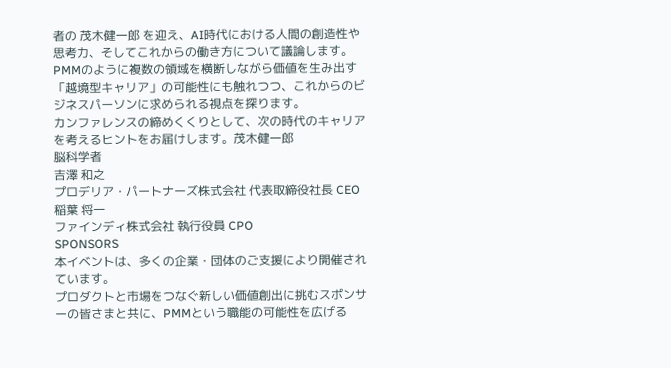者の 茂木健一郎 を迎え、AI時代における人間の創造性や思考力、そしてこれからの働き方について議論します。
PMMのように複数の領域を横断しながら価値を生み出す「越境型キャリア」の可能性にも触れつつ、これからのビジネスパーソンに求められる視点を探ります。
カンファレンスの締めくくりとして、次の時代のキャリアを考えるヒントをお届けします。茂木健一郎
脳科学者
吉澤 和之
プロデリア・パートナーズ株式会社 代表取締役社長 CEO
稲葉 将一
ファインディ株式会社 執行役員 CPO
SPONSORS
本イベントは、多くの企業・団体のご支援により開催されています。
プロダクトと市場をつなぐ新しい価値創出に挑むスポンサーの皆さまと共に、PMMという職能の可能性を広げる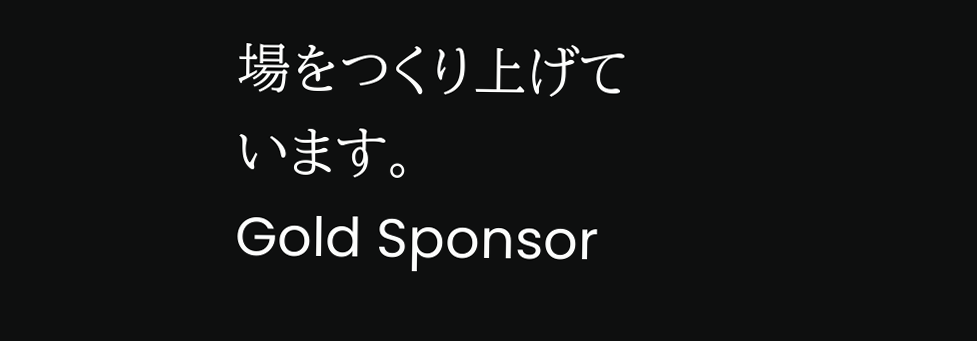場をつくり上げています。
Gold Sponsor